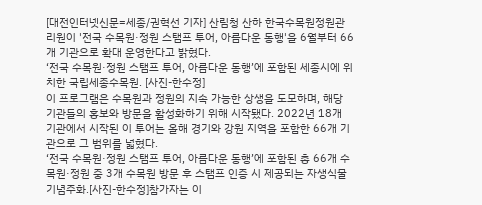[대전인터넷신문=세종/권혁선 기자] 산림청 산하 한국수목원정원관리원이 '전국 수목원·정원 스탬프 투어, 아름다운 동행'을 6월부터 66개 기관으로 확대 운영한다고 밝혔다.
‘전국 수목원·정원 스탬프 투어, 아름다운 동행’에 포함된 세종시에 위치한 국립세종수목원. [사진-한수정]
이 프로그램은 수목원과 정원의 지속 가능한 상생을 도모하며, 해당 기관들의 홍보와 방문을 활성화하기 위해 시작됐다. 2022년 18개 기관에서 시작된 이 투어는 올해 경기와 강원 지역을 포함한 66개 기관으로 그 범위를 넓혔다.
‘전국 수목원·정원 스탬프 투어, 아름다운 동행’에 포함된 총 66개 수목원·정원 중 3개 수목원 방문 후 스탬프 인증 시 제공되는 자생식물 기념주화.[사진-한수정]참가자는 이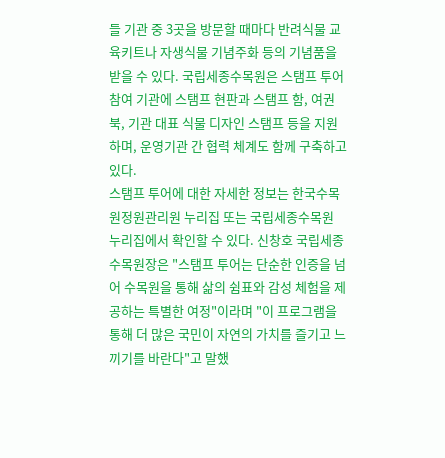들 기관 중 3곳을 방문할 때마다 반려식물 교육키트나 자생식물 기념주화 등의 기념품을 받을 수 있다. 국립세종수목원은 스탬프 투어 참여 기관에 스탬프 현판과 스탬프 함, 여권북, 기관 대표 식물 디자인 스탬프 등을 지원하며, 운영기관 간 협력 체계도 함께 구축하고 있다.
스탬프 투어에 대한 자세한 정보는 한국수목원정원관리원 누리집 또는 국립세종수목원 누리집에서 확인할 수 있다. 신창호 국립세종수목원장은 "스탬프 투어는 단순한 인증을 넘어 수목원을 통해 삶의 쉼표와 감성 체험을 제공하는 특별한 여정"이라며 "이 프로그램을 통해 더 많은 국민이 자연의 가치를 즐기고 느끼기를 바란다"고 말했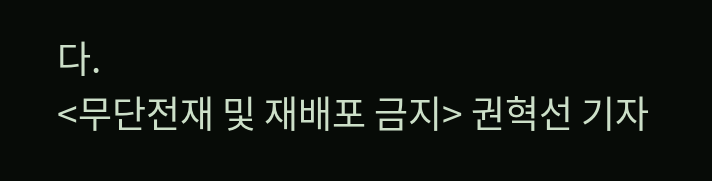다.
<무단전재 및 재배포 금지> 권혁선 기자